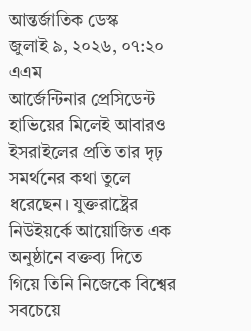আন্তর্জাতিক ডেস্ক
জুলাই ৯, ২০২৬, ০৭:২০ এএম
আর্জেন্টিনার প্রেসিডেন্ট হাভিয়ের মিলেই আবারও ইসরাইলের প্রতি তার দৃঢ় সমর্থনের কথা তুলে ধরেছেন। যুক্তরাষ্ট্রের নিউইয়র্কে আয়োজিত এক অনুষ্ঠানে বক্তব্য দিতে গিয়ে তিনি নিজেকে বিশ্বের সবচেয়ে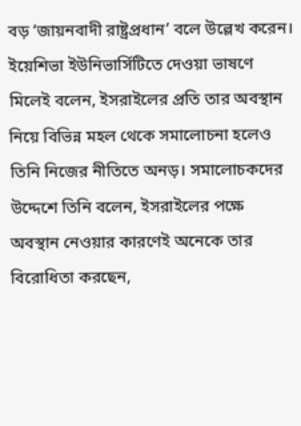বড় ‘জায়নবাদী রাষ্ট্রপ্রধান’ বলে উল্লেখ করেন।
ইয়েশিভা ইউনিভার্সিটিতে দেওয়া ভাষণে মিলেই বলেন, ইসরাইলের প্রতি তার অবস্থান নিয়ে বিভিন্ন মহল থেকে সমালোচনা হলেও তিনি নিজের নীতিতে অনড়। সমালোচকদের উদ্দেশে তিনি বলেন, ইসরাইলের পক্ষে অবস্থান নেওয়ার কারণেই অনেকে তার বিরোধিতা করছেন,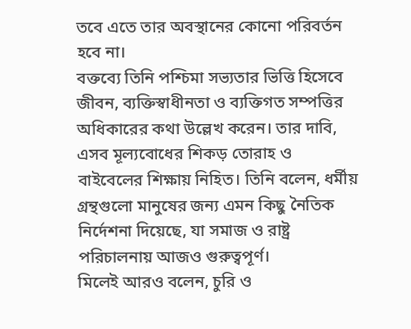তবে এতে তার অবস্থানের কোনো পরিবর্তন হবে না।
বক্তব্যে তিনি পশ্চিমা সভ্যতার ভিত্তি হিসেবে জীবন, ব্যক্তিস্বাধীনতা ও ব্যক্তিগত সম্পত্তির অধিকারের কথা উল্লেখ করেন। তার দাবি, এসব মূল্যবোধের শিকড় তোরাহ ও বাইবেলের শিক্ষায় নিহিত। তিনি বলেন, ধর্মীয় গ্রন্থগুলো মানুষের জন্য এমন কিছু নৈতিক নির্দেশনা দিয়েছে, যা সমাজ ও রাষ্ট্র পরিচালনায় আজও গুরুত্বপূর্ণ।
মিলেই আরও বলেন, চুরি ও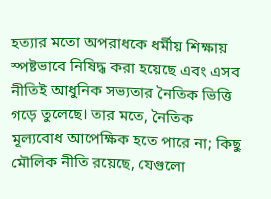হত্যার মতো অপরাধকে ধর্মীয় শিক্ষায় স্পষ্টভাবে নিষিদ্ধ করা হয়েছে এবং এসব নীতিই আধুনিক সভ্যতার নৈতিক ভিত্তি গড়ে তুলেছে। তার মতে, নৈতিক মূল্যবোধ আপেক্ষিক হতে পারে না; কিছু মৌলিক নীতি রয়েছে, যেগুলো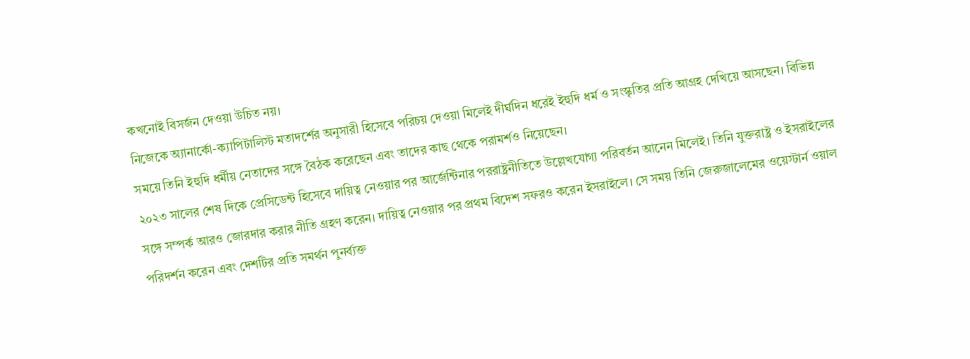কখনোই বিসর্জন দেওয়া উচিত নয়।
নিজেকে অ্যানার্কো-ক্যাপিটালিস্ট মতাদর্শের অনুসারী হিসেবে পরিচয় দেওয়া মিলেই দীর্ঘদিন ধরেই ইহুদি ধর্ম ও সংস্কৃতির প্রতি আগ্রহ দেখিয়ে আসছেন। বিভিন্ন সময়ে তিনি ইহুদি ধর্মীয় নেতাদের সঙ্গে বৈঠক করেছেন এবং তাদের কাছ থেকে পরামর্শও নিয়েছেন।
২০২৩ সালের শেষ দিকে প্রেসিডেন্ট হিসেবে দায়িত্ব নেওয়ার পর আর্জেন্টিনার পররাষ্ট্রনীতিতে উল্লেখযোগ্য পরিবর্তন আনেন মিলেই। তিনি যুক্তরাষ্ট্র ও ইসরাইলের সঙ্গে সম্পর্ক আরও জোরদার করার নীতি গ্রহণ করেন। দায়িত্ব নেওয়ার পর প্রথম বিদেশ সফরও করেন ইসরাইলে। সে সময় তিনি জেরুজালেমের ওয়েস্টার্ন ওয়াল পরিদর্শন করেন এবং দেশটির প্রতি সমর্থন পুনর্ব্যক্ত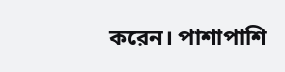করেন। পাশাপাশি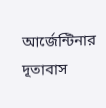আর্জেন্টিনার দূতাবাস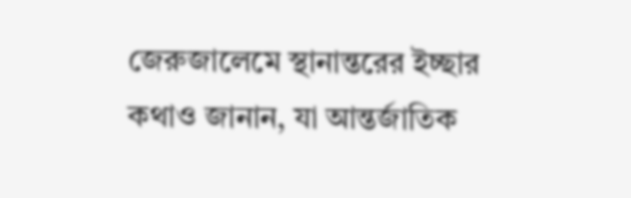জেরুজালেমে স্থানান্তরের ইচ্ছার কথাও জানান, যা আন্তর্জাতিক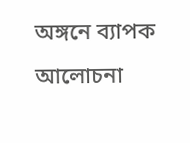অঙ্গনে ব্যাপক আলোচনা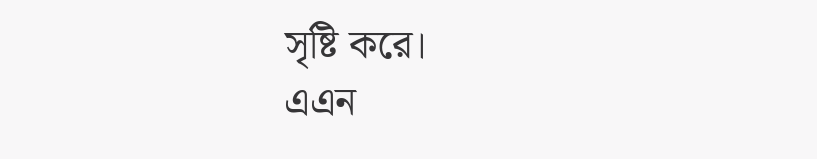সৃষ্টি করে।
এএন